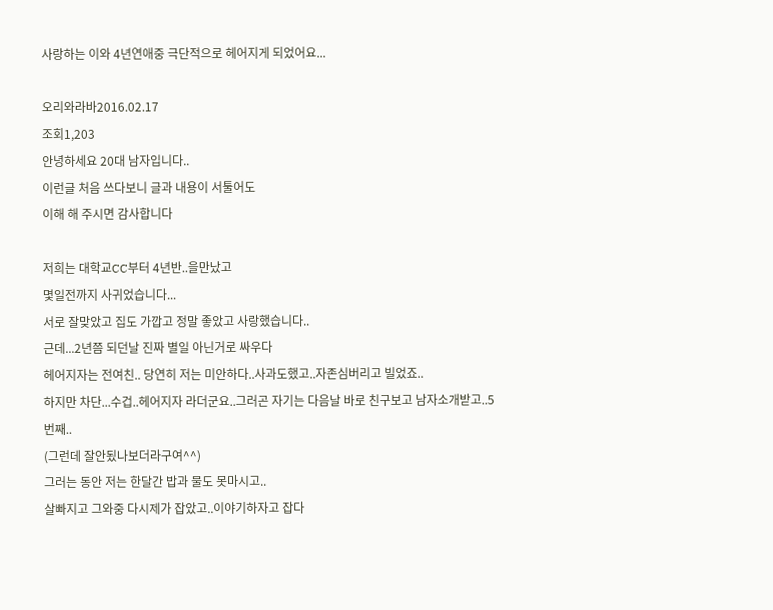사랑하는 이와 4년연애중 극단적으로 헤어지게 되었어요...

오리와라바2016.02.17
조회1,203
안녕하세요 20대 남자입니다..
이런글 처음 쓰다보니 글과 내용이 서툴어도
이해 해 주시면 감사합니다

저희는 대학교CC부터 4년반..을만났고
몇일전까지 사귀었습니다...
서로 잘맞았고 집도 가깝고 정말 좋았고 사랑했습니다..
근데...2년쯤 되던날 진짜 별일 아닌거로 싸우다
헤어지자는 전여친.. 당연히 저는 미안하다..사과도했고..자존심버리고 빌었죠..
하지만 차단...수겁..헤어지자 라더군요..그러곤 자기는 다음날 바로 친구보고 남자소개받고..5번째..
(그런데 잘안됬나보더라구여^^)
그러는 동안 저는 한달간 밥과 물도 못마시고..
살빠지고 그와중 다시제가 잡았고..이야기하자고 잡다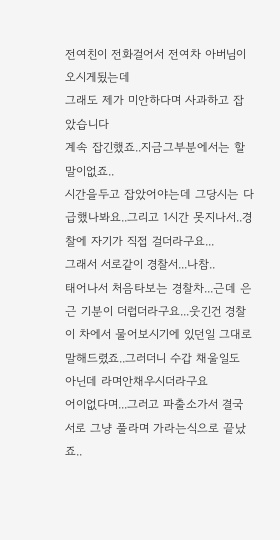전여친이 전화걸어서 전여차 아버님이 오시게됬는데
그래도 제가 미안하다며 사과하고 잡았습니다
계속 잡긴했죠..지금그부분에서는 할말이없죠..
시간을두고 잡았어야는데 그당시는 다급했나봐요..그리고 1시간 못지나서..경찰에 자기가 직접 걸더라구요...
그래서 서로같이 경찰서...나참..
태어나서 처음타보는 경찰차...근데 은근 기분이 더럽더라구요...웃긴건 경찰이 차에서 물어보시기에 있던일 그대로 말해드렸죠..그러더니 수갑 채울일도 아닌데 라며안채우시더라구요
어이없다며...그러고 파출소가서 결국 서로 그냥 풀라며 가라는식으로 끝났죠..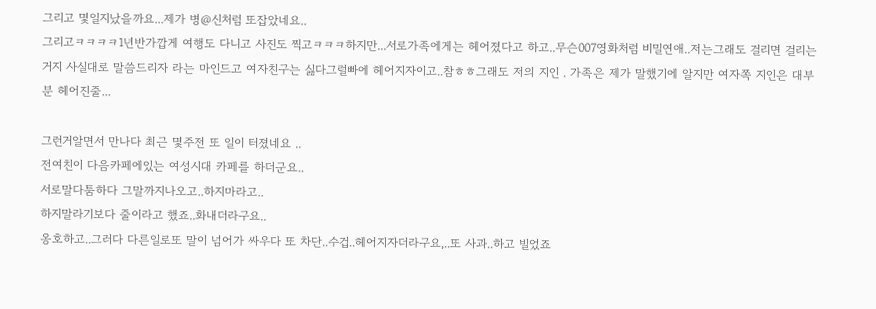그리고 몇일지났을까요...제가 병@신처럼 또잡았네요..
그리고ㅋㅋㅋㅋ1년반가깝게 여행도 다니고 사진도 찍고ㅋㅋㅋ하지만...서로가족에게는 헤어졌다고 하고..무슨007영화처럼 비밀연애..저는그래도 걸리면 걸리는거지 사실대로 말씀드리자 라는 마인드고 여자친구는 싫다그럴빠에 헤어지자이고..참ㅎㅎ그래도 저의 지인 . 가족은 제가 말했기에 알지만 여자쪽 지인은 대부분 헤어진줄...

그런거알면서 만나다 최근 몇주전 또 일이 터졌네요 ..
전여친이 다음카페에있는 여성시대 카페를 하더군요..
서로말다툼하다 그말까지나오고..하지마라고..
하지말라기보다 줄이라고 했죠..화내더라구요..
옹호하고..그러다 다른일로또 말이 넘어가 싸우다 또 차단..수겁..헤어지자더라구요,..또 사과..하고 빌었죠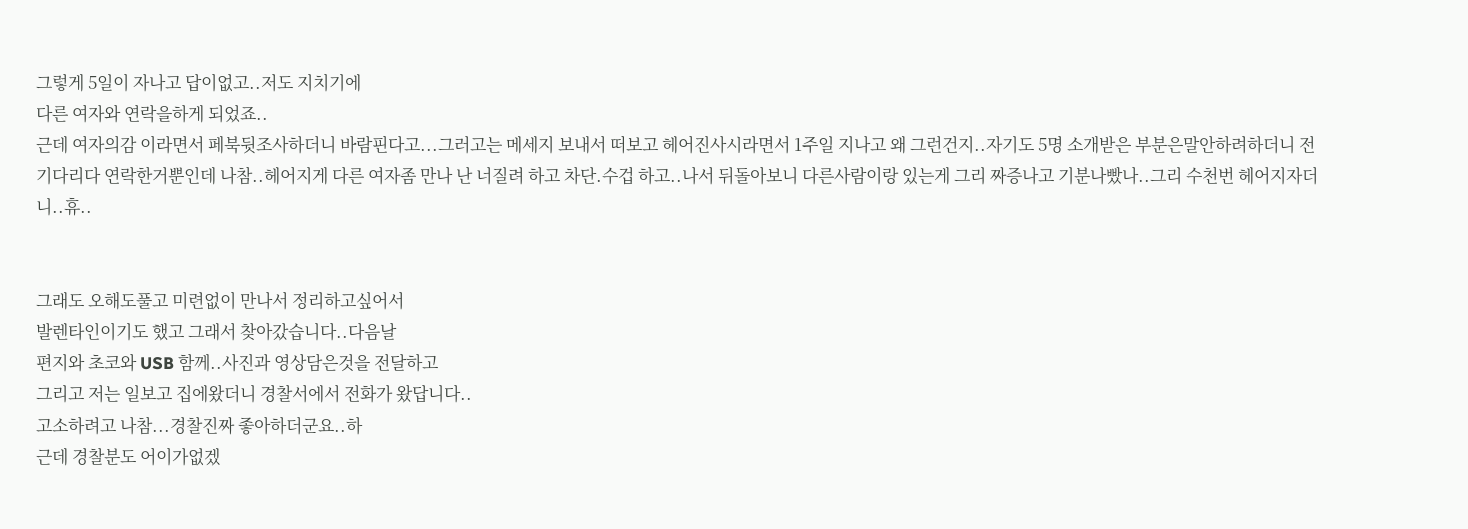그렇게 5일이 자나고 답이없고..저도 지치기에
다른 여자와 연락을하게 되었죠..
근데 여자의감 이라면서 페북뒷조사하더니 바람핀다고...그러고는 메세지 보내서 떠보고 헤어진사시라면서 1주일 지나고 왜 그런건지..자기도 5명 소개받은 부분은말안하려하더니 전 기다리다 연락한거뿐인데 나참..헤어지게 다른 여자좀 만나 난 너질려 하고 차단.수겁 하고..나서 뒤돌아보니 다른사람이랑 있는게 그리 짜증나고 기분나빴나..그리 수천번 헤어지자더니..휴..


그래도 오해도풀고 미련없이 만나서 정리하고싶어서
발렌타인이기도 했고 그래서 찾아갔습니다..다음날
편지와 초코와 USB 함께..사진과 영상담은것을 전달하고
그리고 저는 일보고 집에왔더니 경찰서에서 전화가 왔답니다..
고소하려고 나참...경찰진짜 좋아하더군요..하
근데 경찰분도 어이가없겠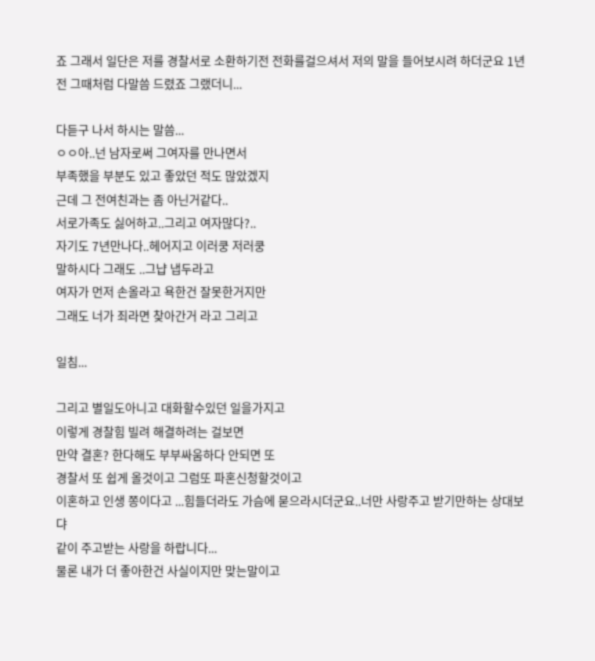죠 그래서 일단은 저를 경찰서로 소환하기전 전화를걸으셔서 저의 말을 들어보시려 하더군요 1년전 그때처럼 다말씀 드렸죠 그랬더니...

다듣구 나서 하시는 말씀...
ㅇㅇ아..넌 남자로써 그여자를 만나면서
부족했을 부분도 있고 좋았던 적도 많았겠지
근데 그 전여친과는 좀 아닌거같다..
서로가족도 싫어하고..그리고 여자많다?..
자기도 7년만나다..헤어지고 이러쿵 저러쿵
말하시다 그래도 ..그냡 냅두라고
여자가 먼저 손올라고 욕한건 잘못한거지만
그래도 너가 죄라면 찾아간거 라고 그리고

일침...

그리고 별일도아니고 대화할수있던 일을가지고
이렇게 경찰힘 빌려 해결하려는 걸보면
만약 결혼? 한다해도 부부싸움하다 안되면 또
경찰서 또 쉽게 올것이고 그럼또 파혼신청할것이고
이혼하고 인생 쫑이다고 ...힘들더라도 가슴에 묻으라시더군요..너만 사랑주고 받기만하는 상대보댜
같이 주고받는 사랑을 하랍니다...
물론 내가 더 좋아한건 사실이지만 맞는말이고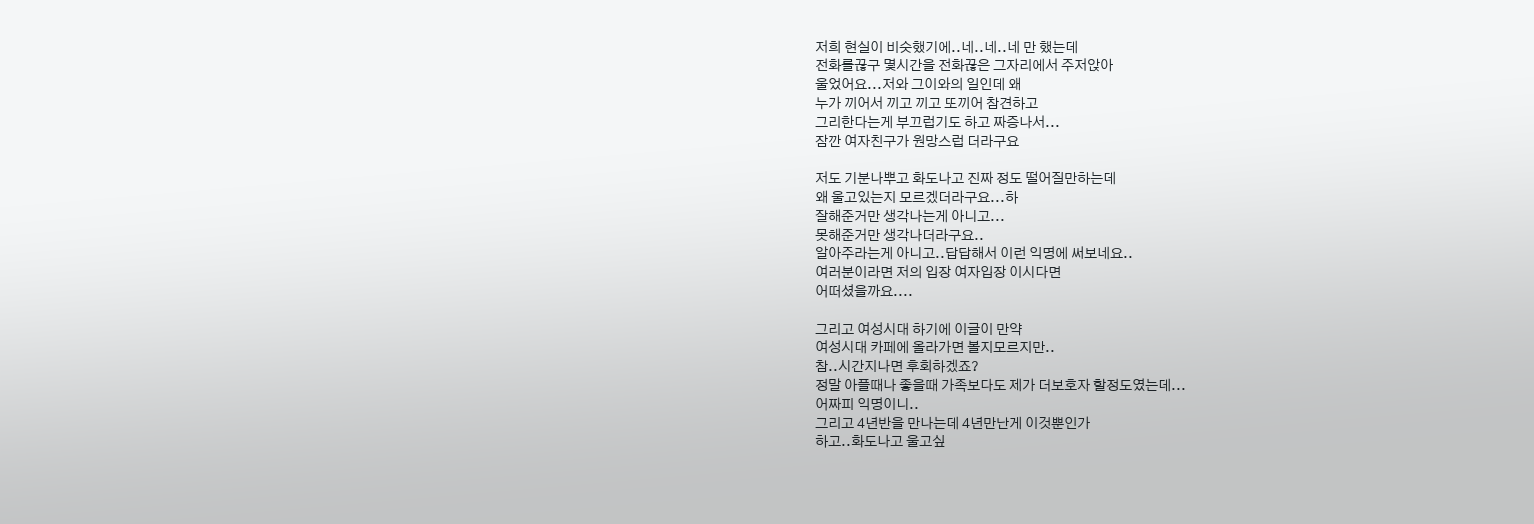저희 현실이 비슷했기에..네..네..네 만 했는데
전화를끊구 몇시간을 전화끊은 그자리에서 주저앉아
울었어요...저와 그이와의 일인데 왜
누가 끼어서 끼고 끼고 또끼어 참견하고
그리한다는게 부끄럽기도 하고 짜증나서...
잠깐 여자친구가 원망스럽 더라구요

저도 기분나뿌고 화도나고 진짜 정도 떨어질만하는데
왜 울고있는지 모르겠더라구요...하
잘해준거만 생각나는게 아니고...
못해준거만 생각나더라구요..
알아주라는게 아니고..답답해서 이런 익명에 써보네요..
여러분이라면 저의 입장 여자입장 이시다면
어떠셨을까요....

그리고 여성시대 하기에 이글이 만약
여성시대 카페에 올라가면 볼지모르지만..
참..시간지나면 후회하겠죠?
정말 아플때나 좋을때 가족보다도 제가 더보호자 할정도였는데...
어짜피 익명이니..
그리고 4년반을 만나는데 4년만난게 이것뿐인가
하고..화도나고 울고싶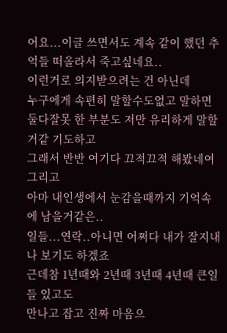어요...이글 쓰면서도 계속 같이 했던 추억들 떠올라서 죽고싶네요..
이런거로 의지받으려는 건 아닌데
누구에게 속편히 말할수도없고 말하면
둘다잘못 한 부분도 저만 유리하게 말할거같 기도하고
그래서 반반 여기다 끄적끄적 해봤네여 그리고
아마 내인생에서 눈감을때까지 기억속에 남을거같은..
일들...연락..아니면 어쩌다 내가 잘지내나 보기도 하겠죠
근데참 1년때와 2년때 3년때 4년때 큰일들 있고도
만나고 잡고 진짜 마음으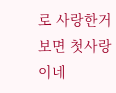로 사랑한거보면 첫사랑이네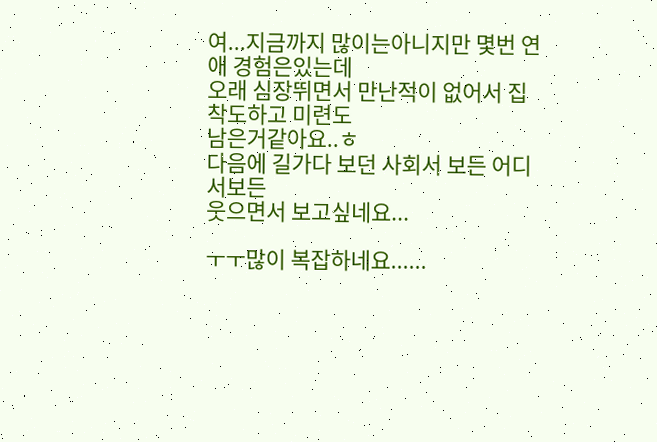여...지금까지 많이는아니지만 몇번 연애 경험은있는데
오래 심장뛰면서 만난적이 없어서 집착도하고 미련도
남은거같아요..ㅎ
다음에 길가다 보던 사회서 보든 어디서보든
웃으면서 보고싶네요...

ㅜㅜ많이 복잡하네요......